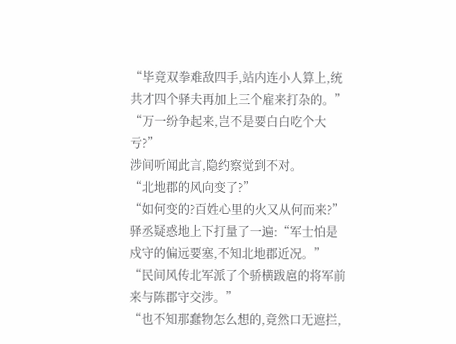“毕竟双拳难敌四手,站内连小人算上,统共才四个驿夫再加上三个雇来打杂的。”
“万一纷争起来,岂不是要白白吃个大亏?”
涉间听闻此言,隐约察觉到不对。
“北地郡的风向变了?”
“如何变的?百姓心里的火又从何而来?”
驿丞疑惑地上下打量了一遍:“军士怕是戍守的偏远要塞,不知北地郡近况。”
“民间风传北军派了个骄横跋扈的将军前来与陈郡守交涉。”
“也不知那蠢物怎么想的,竟然口无遮拦,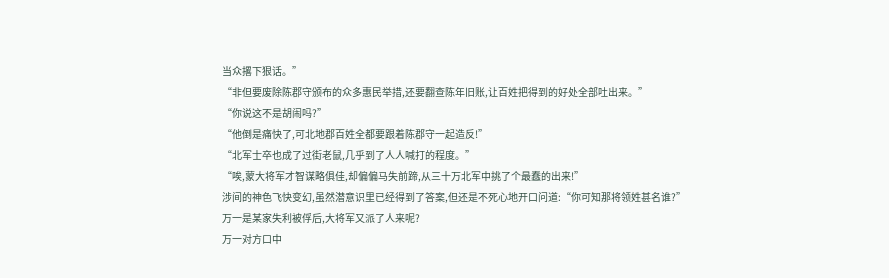当众撂下狠话。”
“非但要废除陈郡守颁布的众多惠民举措,还要翻查陈年旧账,让百姓把得到的好处全部吐出来。”
“你说这不是胡闹吗?”
“他倒是痛快了,可北地郡百姓全都要跟着陈郡守一起造反!”
“北军士卒也成了过街老鼠,几乎到了人人喊打的程度。”
“唉,蒙大将军才智谋略俱佳,却偏偏马失前蹄,从三十万北军中挑了个最蠢的出来!”
涉间的神色飞快变幻,虽然潜意识里已经得到了答案,但还是不死心地开口问道:“你可知那将领姓甚名谁?”
万一是某家失利被俘后,大将军又派了人来呢?
万一对方口中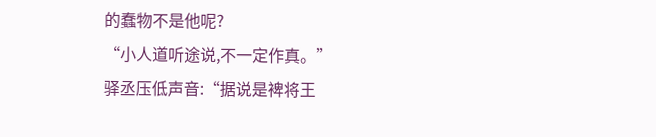的蠢物不是他呢?
“小人道听途说,不一定作真。”
驿丞压低声音:“据说是裨将王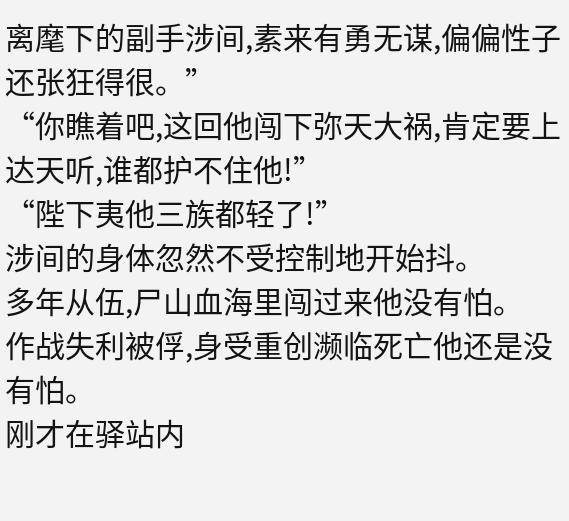离麾下的副手涉间,素来有勇无谋,偏偏性子还张狂得很。”
“你瞧着吧,这回他闯下弥天大祸,肯定要上达天听,谁都护不住他!”
“陛下夷他三族都轻了!”
涉间的身体忽然不受控制地开始抖。
多年从伍,尸山血海里闯过来他没有怕。
作战失利被俘,身受重创濒临死亡他还是没有怕。
刚才在驿站内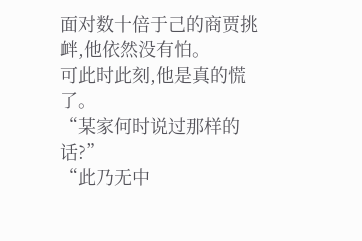面对数十倍于己的商贾挑衅,他依然没有怕。
可此时此刻,他是真的慌了。
“某家何时说过那样的话?”
“此乃无中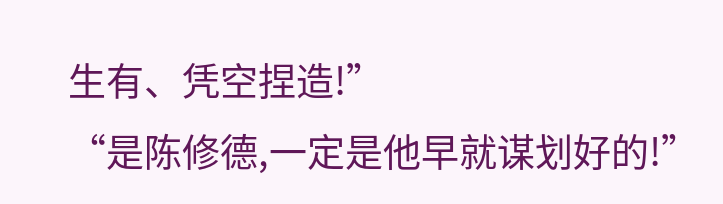生有、凭空捏造!”
“是陈修德,一定是他早就谋划好的!”